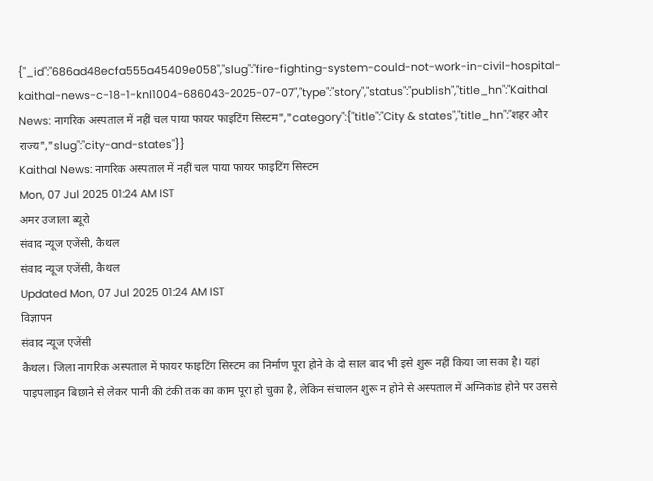{"_id":"686ad48ecfa555a45409e058","slug":"fire-fighting-system-could-not-work-in-civil-hospital-kaithal-news-c-18-1-knl1004-686043-2025-07-07","type":"story","status":"publish","title_hn":"Kaithal News: नागरिक अस्पताल में नहीं चल पाया फायर फाइटिंग सिस्टम","category":{"title":"City & states","title_hn":"शहर और राज्य","slug":"city-and-states"}}
Kaithal News: नागरिक अस्पताल में नहीं चल पाया फायर फाइटिंग सिस्टम
Mon, 07 Jul 2025 01:24 AM IST
अमर उजाला ब्यूरो
संवाद न्यूज एजेंसी, कैथल
संवाद न्यूज एजेंसी, कैथल
Updated Mon, 07 Jul 2025 01:24 AM IST
विज्ञापन
संवाद न्यूज एजेंसी
कैथल। जिला नागरिक अस्पताल में फायर फाइटिंग सिस्टम का निर्माण पूरा होने के दो साल बाद भी इसे शुरू नहीं किया जा सका है। यहां पाइपलाइन बिछाने से लेकर पानी की टंकी तक का काम पूरा हो चुका है, लेकिन संचालन शुरू न होने से अस्पताल में अग्निकांड होने पर उससे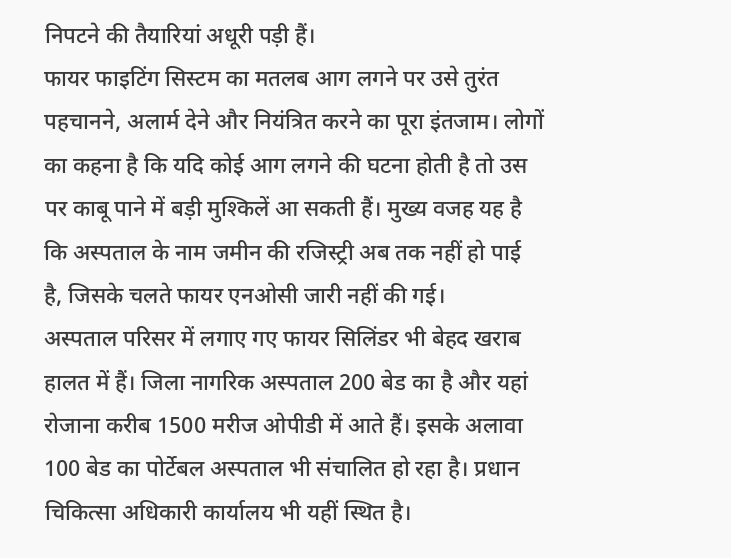निपटने की तैयारियां अधूरी पड़ी हैं।
फायर फाइटिंग सिस्टम का मतलब आग लगने पर उसे तुरंत पहचानने, अलार्म देने और नियंत्रित करने का पूरा इंतजाम। लोगों का कहना है कि यदि कोई आग लगने की घटना होती है तो उस पर काबू पाने में बड़ी मुश्किलें आ सकती हैं। मुख्य वजह यह है कि अस्पताल के नाम जमीन की रजिस्ट्री अब तक नहीं हो पाई है, जिसके चलते फायर एनओसी जारी नहीं की गई।
अस्पताल परिसर में लगाए गए फायर सिलिंडर भी बेहद खराब हालत में हैं। जिला नागरिक अस्पताल 200 बेड का है और यहां रोजाना करीब 1500 मरीज ओपीडी में आते हैं। इसके अलावा 100 बेड का पोर्टेबल अस्पताल भी संचालित हो रहा है। प्रधान चिकित्सा अधिकारी कार्यालय भी यहीं स्थित है।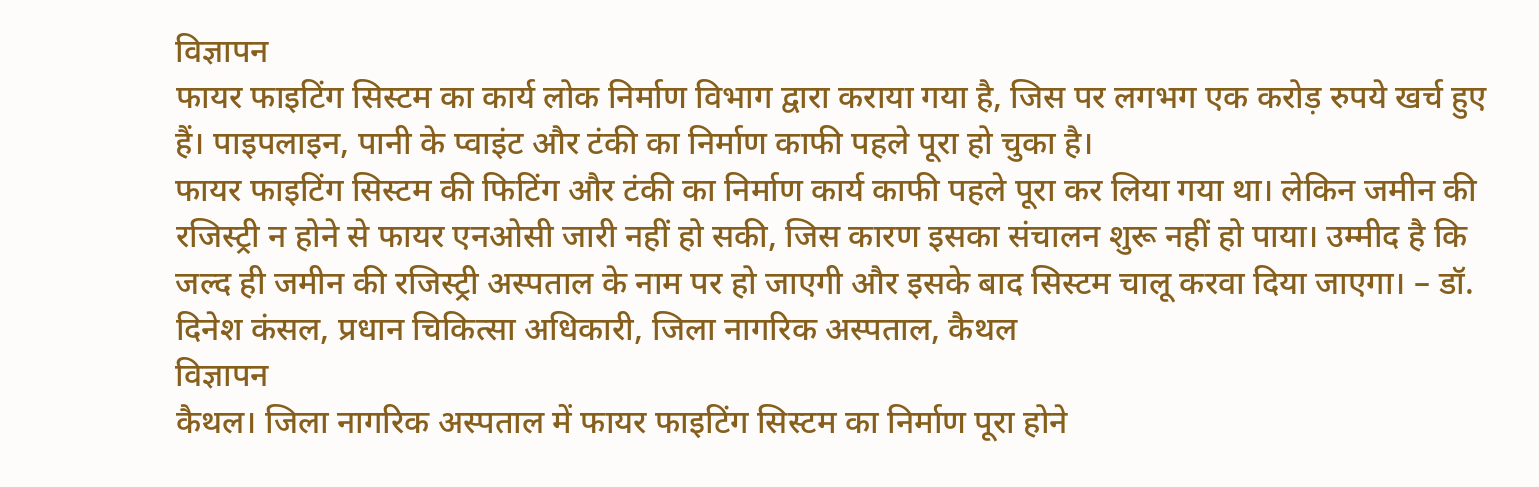विज्ञापन
फायर फाइटिंग सिस्टम का कार्य लोक निर्माण विभाग द्वारा कराया गया है, जिस पर लगभग एक करोड़ रुपये खर्च हुए हैं। पाइपलाइन, पानी के प्वाइंट और टंकी का निर्माण काफी पहले पूरा हो चुका है।
फायर फाइटिंग सिस्टम की फिटिंग और टंकी का निर्माण कार्य काफी पहले पूरा कर लिया गया था। लेकिन जमीन की रजिस्ट्री न होने से फायर एनओसी जारी नहीं हो सकी, जिस कारण इसका संचालन शुरू नहीं हो पाया। उम्मीद है कि जल्द ही जमीन की रजिस्ट्री अस्पताल के नाम पर हो जाएगी और इसके बाद सिस्टम चालू करवा दिया जाएगा। – डॉ. दिनेश कंसल, प्रधान चिकित्सा अधिकारी, जिला नागरिक अस्पताल, कैथल
विज्ञापन
कैथल। जिला नागरिक अस्पताल में फायर फाइटिंग सिस्टम का निर्माण पूरा होने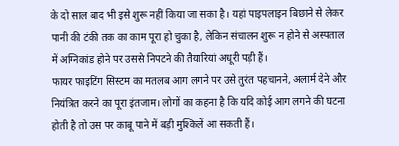के दो साल बाद भी इसे शुरू नहीं किया जा सका है। यहां पाइपलाइन बिछाने से लेकर पानी की टंकी तक का काम पूरा हो चुका है, लेकिन संचालन शुरू न होने से अस्पताल में अग्निकांड होने पर उससे निपटने की तैयारियां अधूरी पड़ी हैं।
फायर फाइटिंग सिस्टम का मतलब आग लगने पर उसे तुरंत पहचानने, अलार्म देने और नियंत्रित करने का पूरा इंतजाम। लोगों का कहना है कि यदि कोई आग लगने की घटना होती है तो उस पर काबू पाने में बड़ी मुश्किलें आ सकती हैं।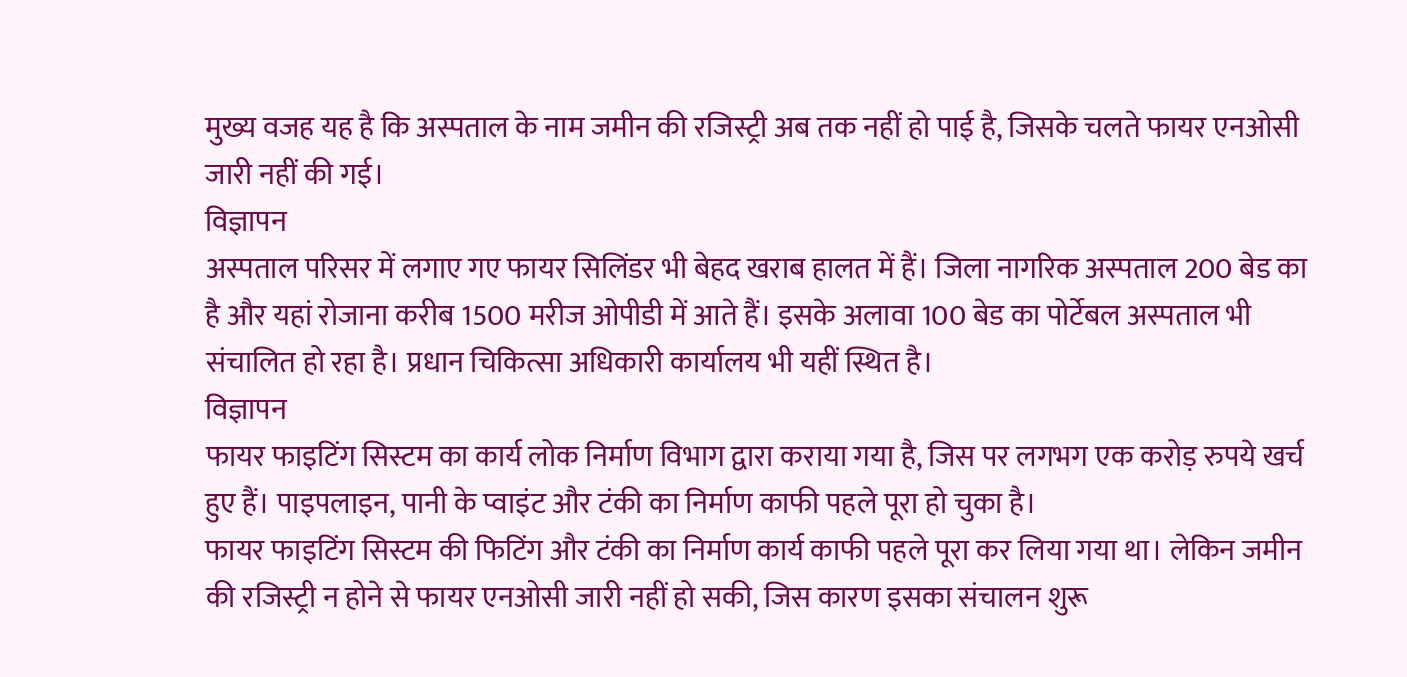मुख्य वजह यह है कि अस्पताल के नाम जमीन की रजिस्ट्री अब तक नहीं हो पाई है, जिसके चलते फायर एनओसी जारी नहीं की गई।
विज्ञापन
अस्पताल परिसर में लगाए गए फायर सिलिंडर भी बेहद खराब हालत में हैं। जिला नागरिक अस्पताल 200 बेड का है और यहां रोजाना करीब 1500 मरीज ओपीडी में आते हैं। इसके अलावा 100 बेड का पोर्टेबल अस्पताल भी संचालित हो रहा है। प्रधान चिकित्सा अधिकारी कार्यालय भी यहीं स्थित है।
विज्ञापन
फायर फाइटिंग सिस्टम का कार्य लोक निर्माण विभाग द्वारा कराया गया है, जिस पर लगभग एक करोड़ रुपये खर्च हुए हैं। पाइपलाइन, पानी के प्वाइंट और टंकी का निर्माण काफी पहले पूरा हो चुका है।
फायर फाइटिंग सिस्टम की फिटिंग और टंकी का निर्माण कार्य काफी पहले पूरा कर लिया गया था। लेकिन जमीन की रजिस्ट्री न होने से फायर एनओसी जारी नहीं हो सकी, जिस कारण इसका संचालन शुरू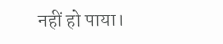नहीं हो पाया।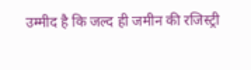उम्मीद है कि जल्द ही जमीन की रजिस्ट्री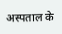अस्पताल के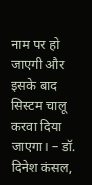नाम पर हो जाएगी और इसके बाद सिस्टम चालू करवा दिया जाएगा। – डॉ. दिनेश कंसल,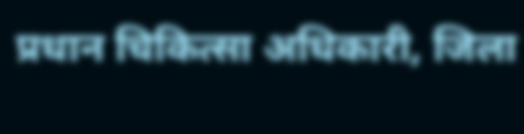प्रधान चिकित्सा अधिकारी, जिला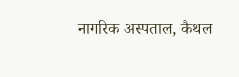नागरिक अस्पताल, कैथल